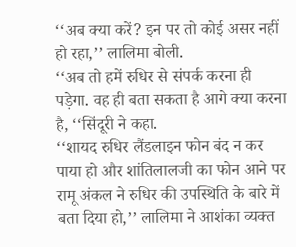‘‘अब क्या करें? इन पर तो कोई असर नहीं हो रहा,’’ लालिमा बोली.
‘‘अब तो हमें रुधिर से संपर्क करना ही पड़ेगा. वह ही बता सकता है आगे क्या करना है, ‘‘सिंदूरी ने कहा.
‘‘शायद रुधिर लैंडलाइन फोन बंद न कर पाया हो और शांतिलालजी का फोन आने पर रामू अंकल ने रुधिर की उपस्थिति के बारे में बता दिया हो,’’ लालिमा ने आशंका व्यक्त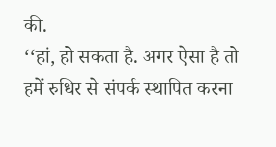की.
‘‘हां, हो सकता है. अगर ऐसा है तो हमें रुधिर से संपर्क स्थापित करना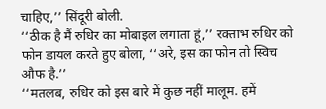चाहिए,’’ सिंदूरी बोली.
‘‘ठीक है मैं रुधिर का मोबाइल लगाता हूं,’’ रक्ताभ रुधिर को फोन डायल करते हुए बोला, ‘‘अरे, इस का फोन तो स्विच औफ है.’’
‘‘मतलब, रुधिर को इस बारे में कुछ नहीं मालूम. हमें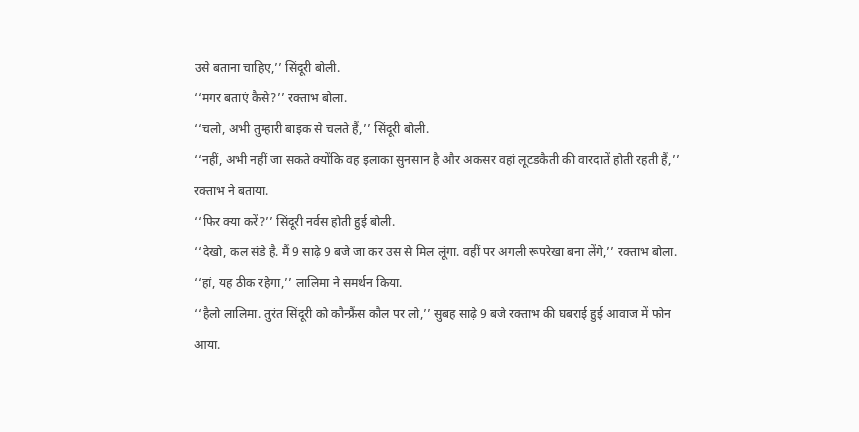उसे बताना चाहिए,’’ सिंदूरी बोली.
‘‘मगर बताएं कैसे?’’ रक्ताभ बोला.
‘‘चलो, अभी तुम्हारी बाइक से चलते हैं,’’ सिंदूरी बोली.
‘‘नहीं, अभी नहीं जा सकते क्योंकि वह इलाका सुनसान है और अकसर वहां लूटडकैती की वारदातें होती रहती हैं,’’ रक्ताभ ने बताया.
‘‘फिर क्या करें?’’ सिंदूरी नर्वस होती हुई बोली.
‘‘देखो, कल संडे है. मैं 9 साढ़े 9 बजे जा कर उस से मिल लूंगा. वहीं पर अगली रूपरेखा बना लेंगे,’’ रक्ताभ बोला.
‘‘हां, यह ठीक रहेगा,’’ लालिमा ने समर्थन किया.
‘‘हैलो लालिमा. तुरंत सिंदूरी को कौन्फ्रैंस कौल पर लो,’’ सुबह साढ़े 9 बजे रक्ताभ की घबराई हुई आवाज में फोन आया.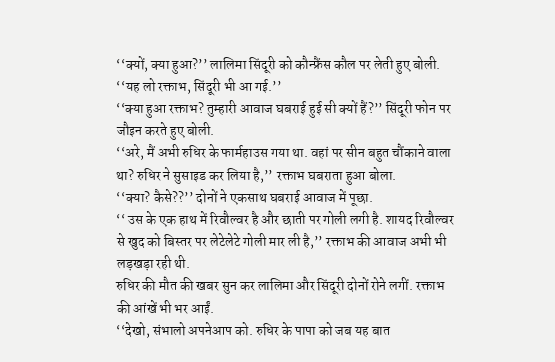‘‘क्यों, क्या हुआ?’’ लालिमा सिंदूरी को कौन्फ्रैंस कौल पर लेती हुए बोली. ‘‘यह लो रक्ताभ, सिंदूरी भी आ गई.’’
‘‘क्या हुआ रक्ताभ? तुम्हारी आवाज घबराई हुई सी क्यों हैं?’’ सिंदूरी फोन पर जौइन करते हुए बोली.
‘‘अरे, मैं अभी रुधिर के फार्महाउस गया था. वहां पर सीन बहुत चौंकाने वाला था? रुधिर ने सुसाइड कर लिया है,’’ रक्ताभ घबराता हुआ बोला.
‘‘क्या? कैसे??’’ दोनों ने एकसाथ घबराई आवाज में पूछा.
‘‘ उस के एक हाथ में रिवौल्वर है और छाती पर गोली लगी है. शायद रिवौल्वर से खुद को बिस्तर पर लेटेलेटे गोली मार ली है,’’ रक्ताभ की आवाज अभी भी लड़खड़ा रही थी.
रुधिर की मौत की खबर सुन कर लालिमा और सिंदूरी दोनों रोने लगीं. रक्ताभ की आंखें भी भर आईं.
‘‘देखो, संभालो अपनेआप को. रुधिर के पापा को जब यह बात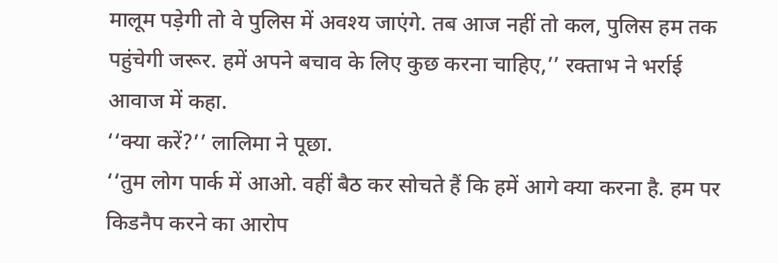मालूम पड़ेगी तो वे पुलिस में अवश्य जाएंगे. तब आज नहीं तो कल, पुलिस हम तक पहुंचेगी जरूर. हमें अपने बचाव के लिए कुछ करना चाहिए,’’ रक्ताभ ने भर्राई आवाज में कहा.
‘‘क्या करें?’’ लालिमा ने पूछा.
‘‘तुम लोग पार्क में आओ. वहीं बैठ कर सोचते हैं कि हमें आगे क्या करना है. हम पर किडनैप करने का आरोप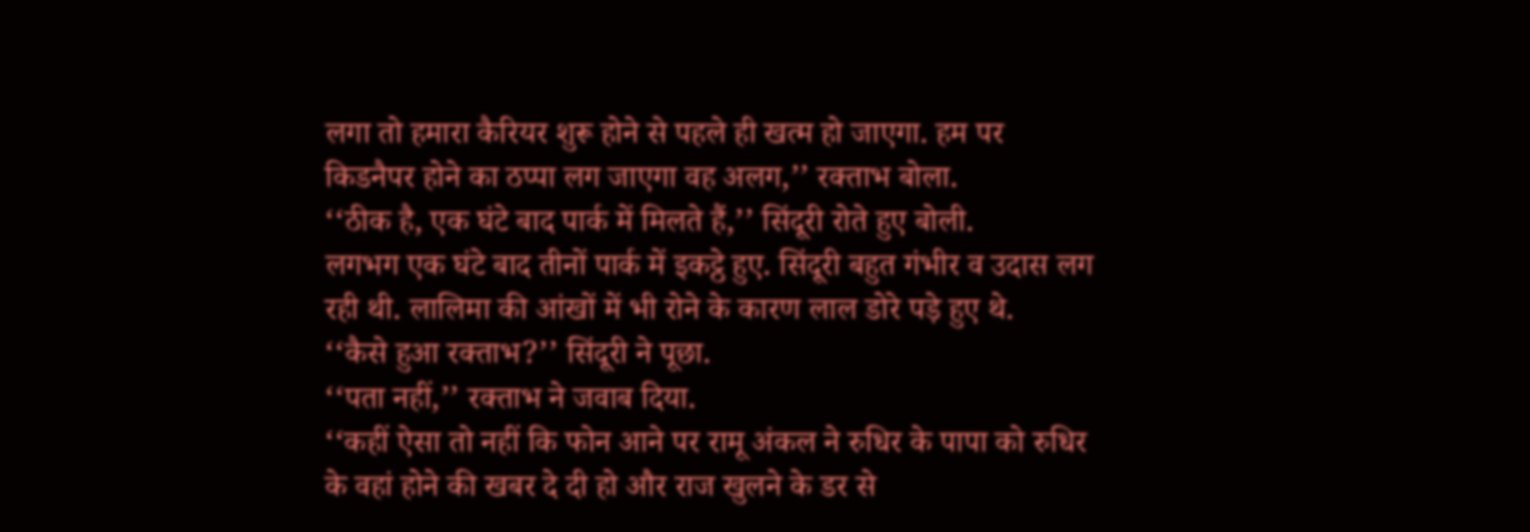लगा तो हमारा कैरियर शुरू होने से पहले ही खत्म हो जाएगा. हम पर किडनैपर होने का ठप्पा लग जाएगा वह अलग,’’ रक्ताभ बोला.
‘‘ठीक है, एक घंटे बाद पार्क में मिलते हैं,’’ सिंदूरी रोते हुए बोली.
लगभग एक घंटे बाद तीनों पार्क में इकट्ठे हुए. सिंदूरी बहुत गंभीर व उदास लग रही थी. लालिमा की आंखों में भी रोने के कारण लाल डोरे पड़े हुए थे.
‘‘कैसे हुआ रक्ताभ?’’ सिंदूरी ने पूछा.
‘‘पता नहीं,’’ रक्ताभ ने जवाब दिया.
‘‘कहीं ऐसा तो नहीं कि फोन आने पर रामू अंकल ने रुधिर के पापा को रुधिर के वहां होने की खबर दे दी हो और राज खुलने के डर से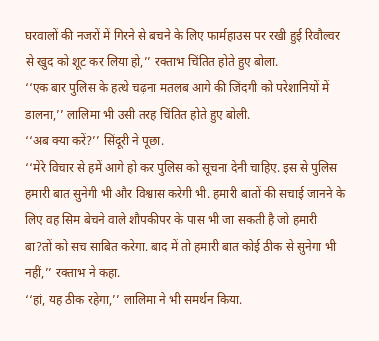घरवालों की नजरों में गिरने से बचने के लिए फार्महाउस पर रखी हुई रिवौल्वर से खुद को शूट कर लिया हो,’’ रक्ताभ चिंतित होते हुए बोला.
‘‘एक बार पुलिस के हत्थे चढ़ना मतलब आगे की जिंदगी को परेशानियों में डालना,’’ लालिमा भी उसी तरह चिंतित होते हुए बोली.
‘‘अब क्या करें?’’ सिंदूरी ने पूछा.
‘‘मेरे विचार से हमें आगे हो कर पुलिस को सूचना देनी चाहिए. इस से पुलिस हमारी बात सुनेगी भी और विश्वास करेगी भी. हमारी बातों की सचाई जानने के लिए वह सिम बेचने वाले शौपकीपर के पास भी जा सकती है जो हमारी बा?तों को सच साबित करेगा. बाद में तो हमारी बात कोई ठीक से सुनेगा भी नहीं,’’ रक्ताभ ने कहा.
‘‘हां, यह ठीक रहेगा,’’ लालिमा ने भी समर्थन किया.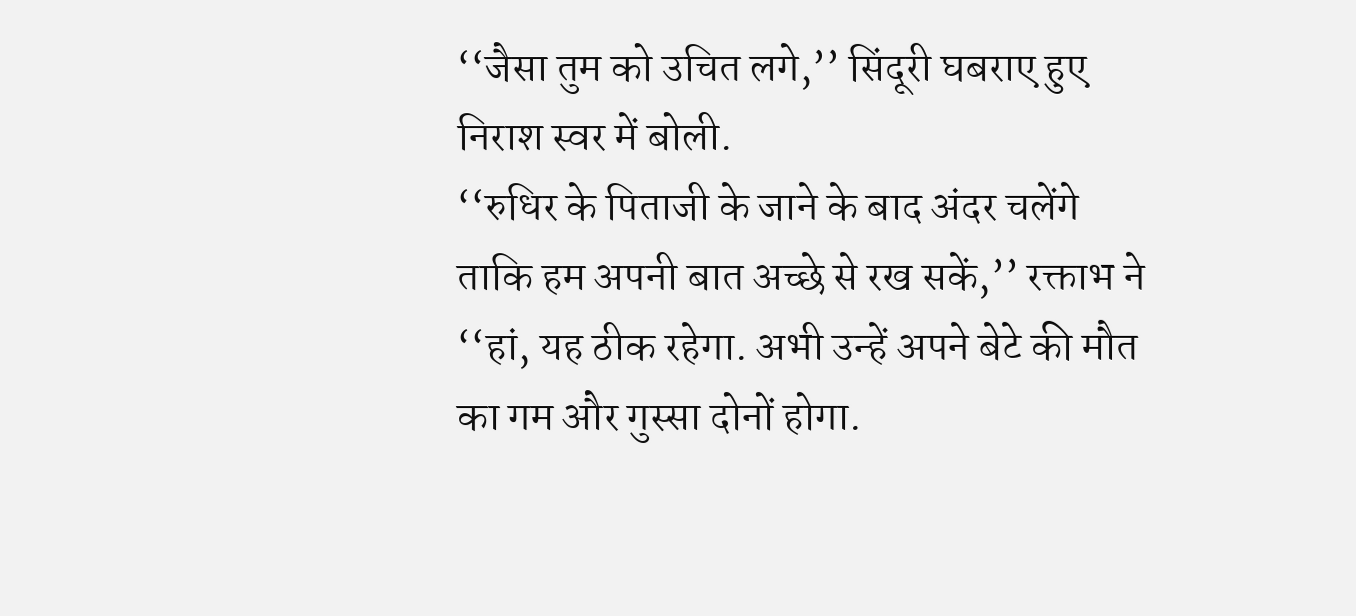‘‘जैसा तुम को उचित लगे,’’ सिंदूरी घबराए हुए निराश स्वर में बोली.
‘‘रुधिर के पिताजी के जाने के बाद अंदर चलेंगे ताकि हम अपनी बात अच्छे से रख सकें,’’ रक्ताभ ने
‘‘हां, यह ठीक रहेगा. अभी उन्हें अपने बेटे की मौत का गम और गुस्सा दोनों होगा.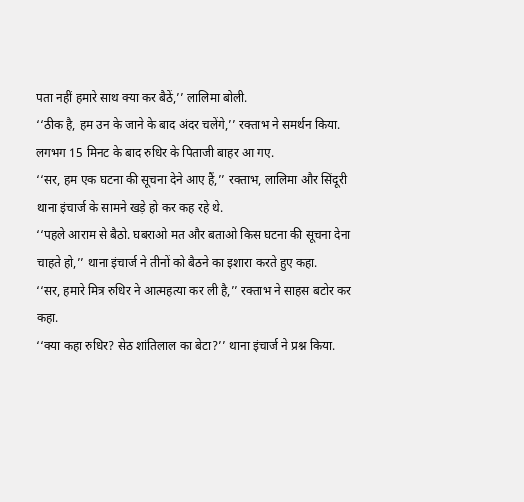पता नहीं हमारे साथ क्या कर बैठें,’’ लालिमा बोली.
‘‘ठीक है, हम उन के जाने के बाद अंदर चलेंगे,’’ रक्ताभ ने समर्थन किया. लगभग 15 मिनट के बाद रुधिर के पिताजी बाहर आ गए.
‘‘सर, हम एक घटना की सूचना देने आए हैं,’’ रक्ताभ, लालिमा और सिंदूरी थाना इंचार्ज के सामने खड़े हो कर कह रहे थे.
‘‘पहले आराम से बैठो. घबराओ मत और बताओ किस घटना की सूचना देना चाहते हो,’’ थाना इंचार्ज ने तीनों को बैठने का इशारा करते हुए कहा.
‘‘सर, हमारे मित्र रुधिर ने आत्महत्या कर ली है,’’ रक्ताभ ने साहस बटोर कर कहा.
‘‘क्या कहा रुधिर? सेठ शांतिलाल का बेटा?’’ थाना इंचार्ज ने प्रश्न किया.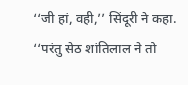‘‘जी हां, वही,’’ सिंदूरी ने कहा.
‘‘परंतु सेठ शांतिलाल ने तो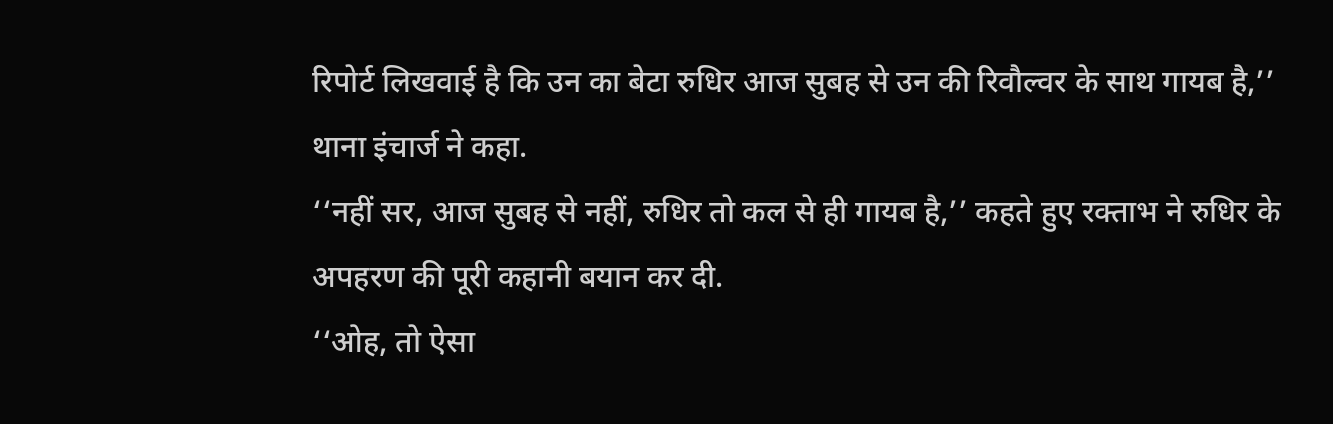रिपोर्ट लिखवाई है कि उन का बेटा रुधिर आज सुबह से उन की रिवौल्वर के साथ गायब है,’’ थाना इंचार्ज ने कहा.
‘‘नहीं सर, आज सुबह से नहीं, रुधिर तो कल से ही गायब है,’’ कहते हुए रक्ताभ ने रुधिर के अपहरण की पूरी कहानी बयान कर दी.
‘‘ओह, तो ऐसा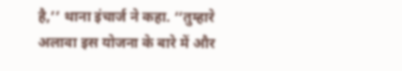है,’’ थाना इंचार्ज ने कहा. ‘‘तुम्हारे अलावा इस योजना के बारे में और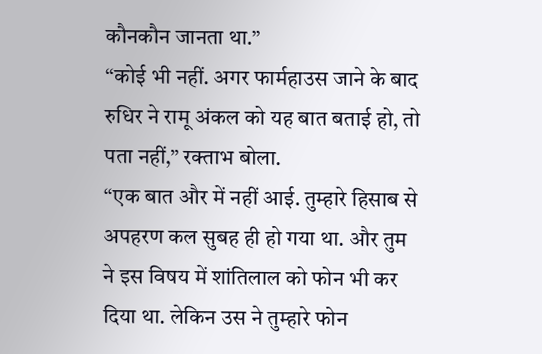कौनकौन जानता था.’’
‘‘कोई भी नहीं. अगर फार्महाउस जाने के बाद रुधिर ने रामू अंकल को यह बात बताई हो, तो पता नहीं,’’ रक्ताभ बोला.
‘‘एक बात और में नहीं आई. तुम्हारे हिसाब से अपहरण कल सुबह ही हो गया था. और तुम ने इस विषय में शांतिलाल को फोन भी कर दिया था. लेकिन उस ने तुम्हारे फोन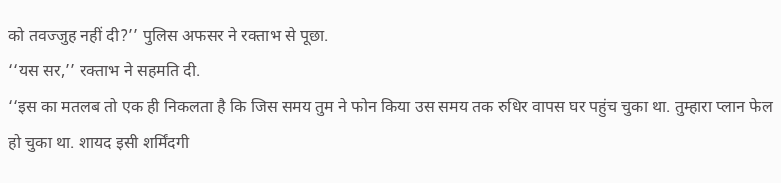को तवज्जुह नहीं दी?’’ पुलिस अफसर ने रक्ताभ से पूछा.
‘‘यस सर,’’ रक्ताभ ने सहमति दी.
‘‘इस का मतलब तो एक ही निकलता है कि जिस समय तुम ने फोन किया उस समय तक रुधिर वापस घर पहुंच चुका था. तुम्हारा प्लान फेल हो चुका था. शायद इसी शर्मिंदगी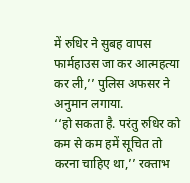में रुधिर ने सुबह वापस फार्महाउस जा कर आत्महत्या कर ली,’’ पुलिस अफसर ने अनुमान लगाया.
‘‘हो सकता है. परंतु रुधिर को कम से कम हमें सूचित तो करना चाहिए था,’’ रक्ताभ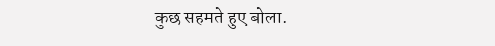कुछ सहमते हुए बोला.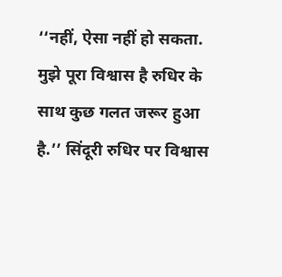‘‘नहीं, ऐसा नहीं हो सकता. मुझे पूरा विश्वास है रुधिर के साथ कुछ गलत जरूर हुआ है.’’ सिंदूरी रुधिर पर विश्वास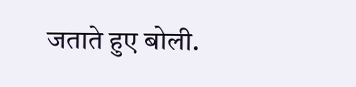जताते हुए बोली.